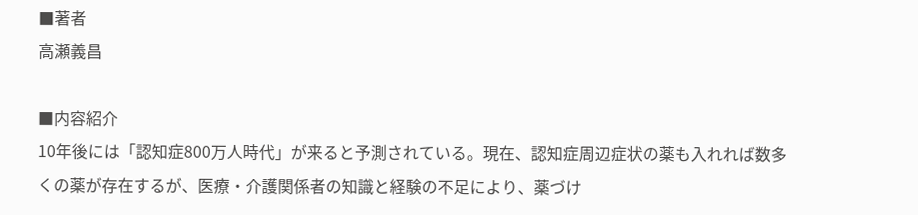■著者
高瀬義昌

■内容紹介
10年後には「認知症800万人時代」が来ると予測されている。現在、認知症周辺症状の薬も入れれば数多くの薬が存在するが、医療・介護関係者の知識と経験の不足により、薬づけ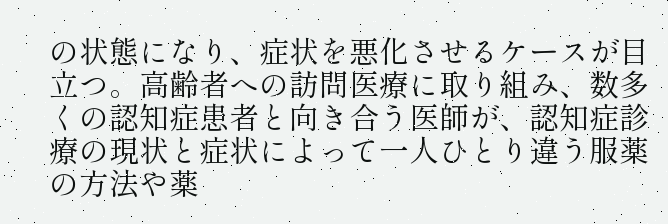の状態になり、症状を悪化させるケースが目立つ。高齢者への訪問医療に取り組み、数多くの認知症患者と向き合う医師が、認知症診療の現状と症状によって一人ひとり違う服薬の方法や薬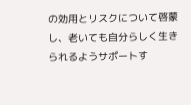の効用とリスクについて啓蒙し、老いても自分らしく生きられるようサポートす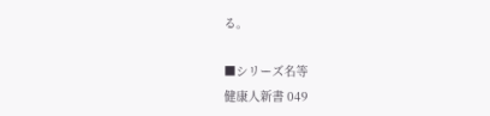る。

■シリーズ名等
健康人新書 049